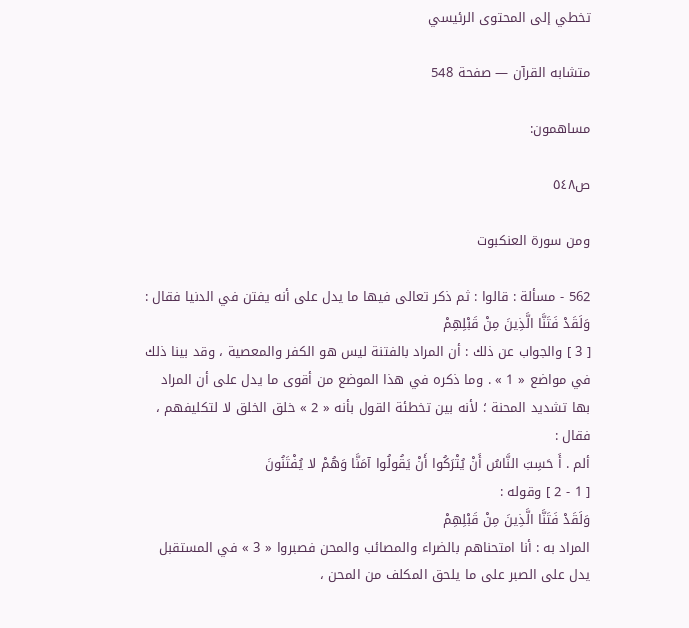تخطي إلى المحتوى الرئيسي

متشابه القرآن — صفحة 548

مساهمون:

ص٥٤٨

ومن سورة العنكبوت

562 - مسألة : قالوا : ثم ذكر تعالى فيها ما يدل على أنه يفتن في الدنيا فقال :
وَلَقَدْ فَتَنَّا الَّذِينَ مِنْ قَبْلِهِمْ
[ 3 ] والجواب عن ذلك : أن المراد بالفتنة ليس هو الكفر والمعصية ، وقد بينا ذلك في مواضع « 1 » . وما ذكره في هذا الموضع من أقوى ما يدل على أن المراد بها تشديد المحنة ؛ لأنه بين تخطئة القول بأنه « 2 » خلق الخلق لا لتكليفهم ، فقال :
ألم . أَ حَسِبَ النَّاسُ أَنْ يُتْرَكُوا أَنْ يَقُولُوا آمَنَّا وَهُمْ لا يُفْتَنُونَ
[ 1 - 2 ] وقوله :
وَلَقَدْ فَتَنَّا الَّذِينَ مِنْ قَبْلِهِمْ
المراد به : أنا امتحناهم بالضراء والمصائب والمحن فصبروا « 3 » في المستقبل يدل على الصبر على ما يلحق المكلف من المحن ،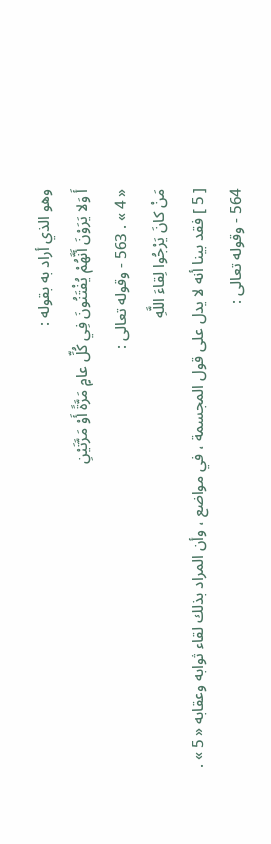وهو الذي أراد به بقوله :
أَ وَلا يَرَوْنَ أَنَّهُمْ يُفْتَنُونَ فِي كُلِّ عامٍ مَرَّةً أَوْ مَرَّتَيْنِ
« 4 » . 563 - وقوله تعالى :
مَنْ كانَ يَرْجُوا لِقاءَ اللَّهِ
[ 5 ] فقد بينا أنه لا يدل على قول المجسمة ، في مواضع ، وأن المراد بذلك لقاء ثوابه وعقابه « 5 » . 564 - وقوله تعالى :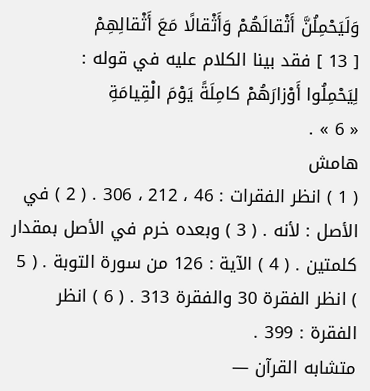وَلَيَحْمِلُنَّ أَثْقالَهُمْ وَأَثْقالًا مَعَ أَثْقالِهِمْ
[ 13 ] فقد بينا الكلام عليه في قوله :
لِيَحْمِلُوا أَوْزارَهُمْ كامِلَةً يَوْمَ الْقِيامَةِ
« 6 » .
هامش
( 1 ) انظر الفقرات : 46 ، 212 ، 306 . ( 2 ) في الأصل : لأنه . ( 3 ) وبعده خرم في الأصل بمقدار كلمتين . ( 4 ) الآية : 126 من سورة التوبة . ( 5 ) انظر الفقرة 30 والفقرة 313 . ( 6 ) انظر الفقرة : 399 .
متشابه القرآن —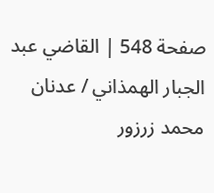صفحة 548 | القاضي عبد الجبار الهمذاني / عدنان محمد زرزور